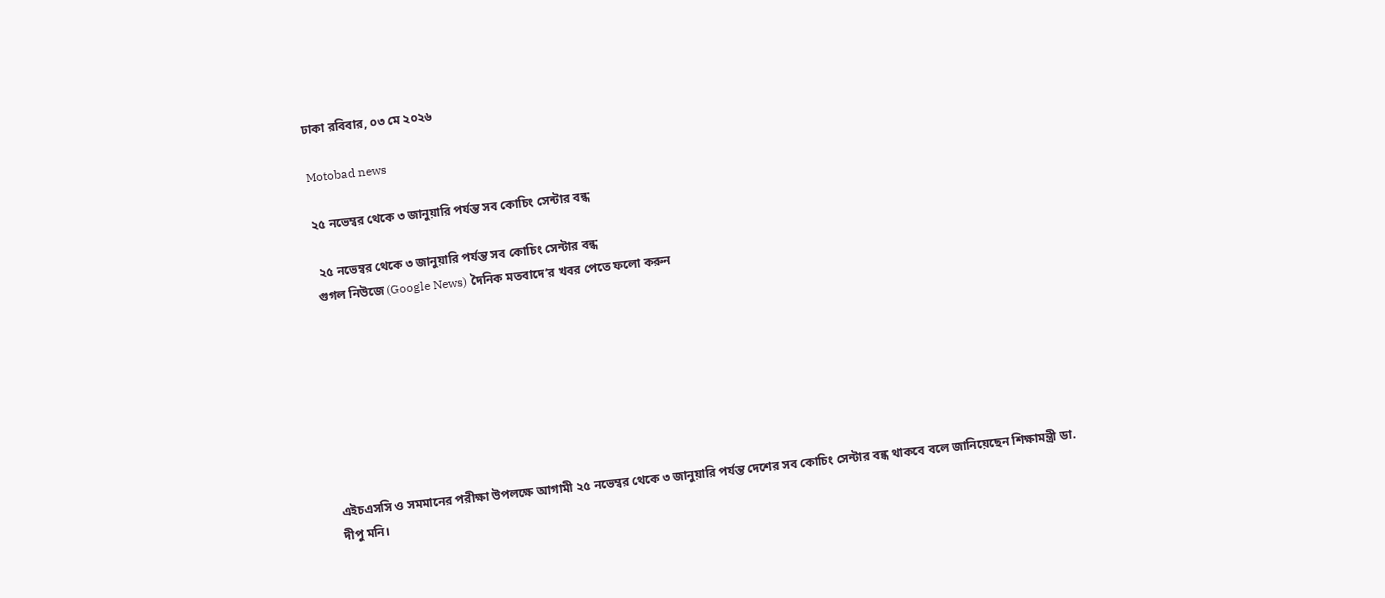ঢাকা রবিবার, ০৩ মে ২০২৬

Motobad news

২৫ নভেম্বর থেকে ৩ জানুয়ারি পর্যন্ত সব কোচিং সেন্টার বন্ধ

 ২৫ নভেম্বর থেকে ৩ জানুয়ারি পর্যন্ত সব কোচিং সেন্টার বন্ধ
গুগল নিউজে (Google News) দৈনিক মতবাদে’র খবর পেতে ফলো করুন








এইচএসসি ও সমমানের পরীক্ষা উপলক্ষে আগামী ২৫ নভেম্বর থেকে ৩ জানুয়ারি পর্যন্ত দেশের সব কোচিং সেন্টার বন্ধ থাকবে বলে জানিয়েছেন শিক্ষামন্ত্রী ডা. দীপু মনি।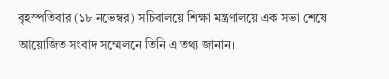বৃহস্পতিবার (১৮ নভেম্বর) সচিবালয়ে শিক্ষা মন্ত্রণালয়ে এক সভা শেষে আয়োজিত সংবাদ সম্মেলনে তিনি এ তথ্য জানান।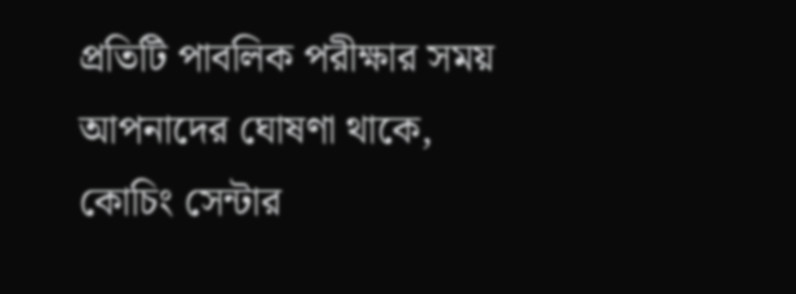প্রতিটি পাবলিক পরীক্ষার সময় আপনাদের ঘোষণা থাকে, কোচিং সেন্টার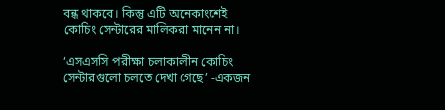বন্ধ থাকবে। কিন্তু এটি অনেকাংশেই কোচিং সেন্টারের মালিকরা মানেন না।

‘এসএসসি পরীক্ষা চলাকালীন কোচিং সেন্টারগুলো চলতে দেখা গেছে’ -একজন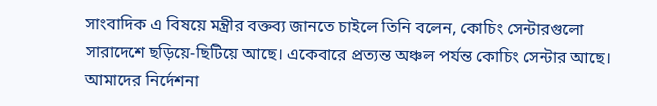সাংবাদিক এ বিষয়ে মন্ত্রীর বক্তব্য জানতে চাইলে তিনি বলেন, কোচিং সেন্টারগুলো সারাদেশে ছড়িয়ে-ছিটিয়ে আছে। একেবারে প্রত্যন্ত অঞ্চল পর্যন্ত কোচিং সেন্টার আছে। আমাদের নির্দেশনা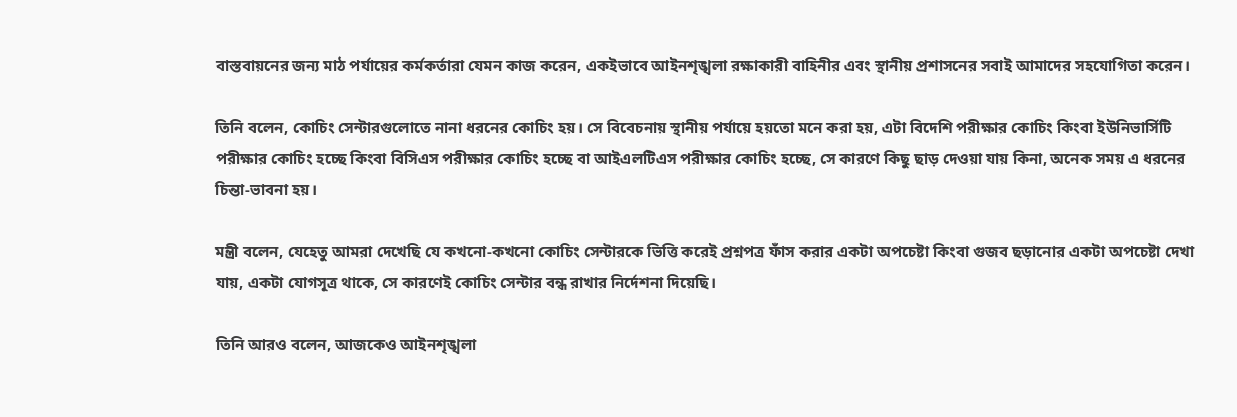বাস্তবায়নের জন্য মাঠ পর্যায়ের কর্মকর্তারা যেমন কাজ করেন, একইভাবে আইনশৃঙ্খলা রক্ষাকারী বাহিনীর এবং স্থানীয় প্রশাসনের সবাই আমাদের সহযোগিতা করেন।

তিনি বলেন, কোচিং সেন্টারগুলোতে নানা ধরনের কোচিং হয়। সে বিবেচনায় স্থানীয় পর্যায়ে হয়তো মনে করা হয়, এটা বিদেশি পরীক্ষার কোচিং কিংবা ইউনিভার্সিটি পরীক্ষার কোচিং হচ্ছে কিংবা বিসিএস পরীক্ষার কোচিং হচ্ছে বা আইএলটিএস পরীক্ষার কোচিং হচ্ছে, সে কারণে কিছু ছাড় দেওয়া যায় কিনা, অনেক সময় এ ধরনের চিন্তা-ভাবনা হয়।

মন্ত্রী বলেন, যেহেতু আমরা দেখেছি যে কখনো-কখনো কোচিং সেন্টারকে ভিত্তি করেই প্রশ্নপত্র ফাঁস করার একটা অপচেষ্টা কিংবা গুজব ছড়ানোর একটা অপচেষ্টা দেখা যায়, একটা যোগসূত্র থাকে, সে কারণেই কোচিং সেন্টার বন্ধ রাখার নির্দেশনা দিয়েছি।

তিনি আরও বলেন, আজকেও আইনশৃঙ্খলা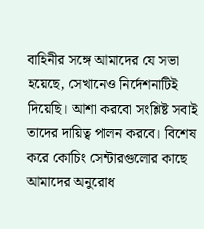বাহিনীর সঙ্গে আমাদের যে সভা হয়েছে, সেখানেও নির্দেশনাটিই দিয়েছি। আশা করবো সংশ্লিষ্ট সবাই তাদের দায়িত্ব পালন করবে। বিশেষ করে কোচিং সেন্টারগুলোর কাছে আমাদের অনুরোধ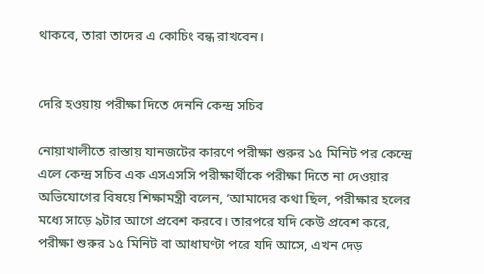থাকবে, তারা তাদের এ কোচিং বন্ধ রাখবেন।


দেরি হওয়ায় পরীক্ষা দিতে দেননি কেন্দ্র সচিব

নোয়াখালীতে রাস্তায় যানজটের কারণে পরীক্ষা শুরুর ১৫ মিনিট পর কেন্দ্রে এলে কেন্দ্র সচিব এক এসএসসি পরীক্ষার্থীকে পরীক্ষা দিতে না দেওয়ার অভিযোগের বিষয়ে শিক্ষামন্ত্রী বলেন, ‘আমাদের কথা ছিল, পরীক্ষার হলের মধ্যে সাড়ে ৯টার আগে প্রবেশ করবে। তারপরে যদি কেউ প্রবেশ করে, পরীক্ষা শুরুর ১৫ মিনিট বা আধাঘণ্টা পরে যদি আসে, এখন দেড়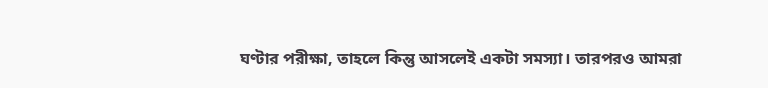ঘণ্টার পরীক্ষা, তাহলে কিন্তু আসলেই একটা সমস্যা। তারপরও আমরা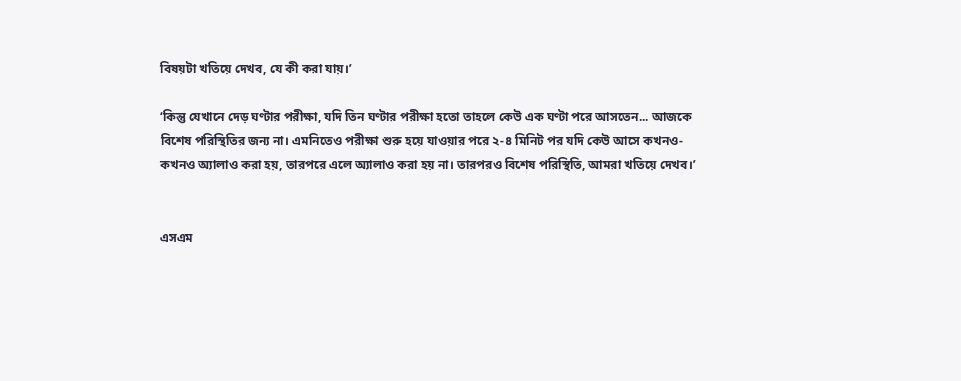বিষয়টা খতিয়ে দেখব, যে কী করা যায়।’

‘কিন্তু যেখানে দেড় ঘণ্টার পরীক্ষা, যদি তিন ঘণ্টার পরীক্ষা হতো তাহলে কেউ এক ঘণ্টা পরে আসতেন... আজকে বিশেষ পরিস্থিতির জন্য না। এমনিতেও পরীক্ষা শুরু হয়ে যাওয়ার পরে ২-৪ মিনিট পর যদি কেউ আসে কখনও-কখনও অ্যালাও করা হয়, তারপরে এলে অ্যালাও করা হয় না। তারপরও বিশেষ পরিস্থিতি, আমরা খতিয়ে দেখব।’


এসএম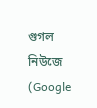গুগল নিউজে (Google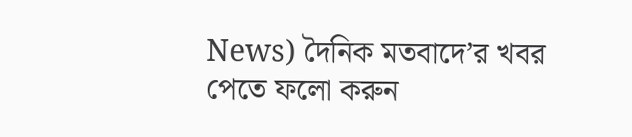News) দৈনিক মতবাদে’র খবর পেতে ফলো করুন